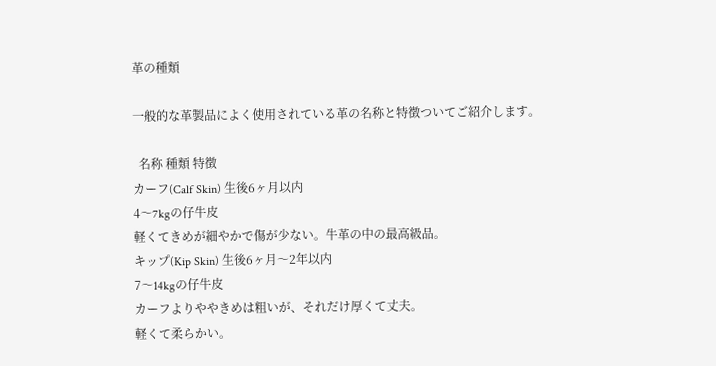革の種類

一般的な革製品によく使用されている革の名称と特徴ついてご紹介します。

  名称 種類 特徴
カーフ(Calf Skin) 生後6ヶ月以内
4〜7kgの仔牛皮
軽くてきめが細やかで傷が少ない。牛革の中の最高級品。
キップ(Kip Skin) 生後6ヶ月〜2年以内
7〜14kgの仔牛皮
カーフよりややきめは粗いが、それだけ厚くて丈夫。
軽くて柔らかい。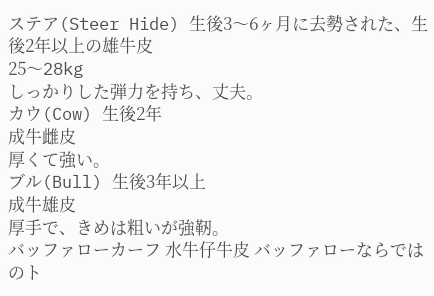ステア(Steer Hide) 生後3〜6ヶ月に去勢された、生後2年以上の雄牛皮
25〜28kg
しっかりした弾力を持ち、丈夫。
カウ(Cow) 生後2年
成牛雌皮
厚くて強い。
ブル(Bull) 生後3年以上
成牛雄皮
厚手で、きめは粗いが強靭。
バッファローカーフ 水牛仔牛皮 バッファローならではのト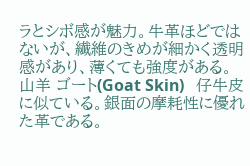ラとシボ感が魅力。牛革ほどではないが、繊維のきめが細かく透明感があり、薄くても強度がある。
山羊 ゴート(Goat Skin)   仔牛皮に似ている。銀面の摩耗性に優れた革である。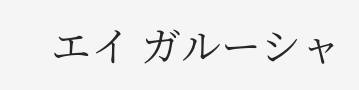エイ ガルーシャ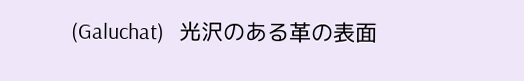(Galuchat)   光沢のある革の表面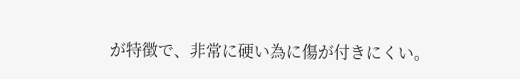が特徴で、非常に硬い為に傷が付きにくい。